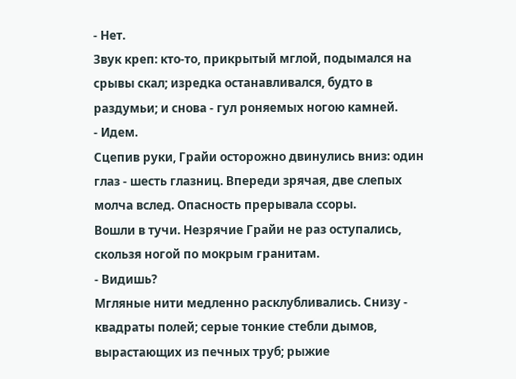- Нет.
Звук креп: кто-то, прикрытый мглой, подымался на срывы скал; изредка останавливался, будто в раздумьи; и снова - гул роняемых ногою камней.
- Идем.
Сцепив руки, Грайи осторожно двинулись вниз: один глаз - шесть глазниц. Впереди зрячая, две слепых молча вслед. Опасность прерывала ссоры.
Вошли в тучи. Незрячие Грайи не раз оступались, скользя ногой по мокрым гранитам.
- Видишь?
Мгляные нити медленно расклубливались. Снизу - квадраты полей; серые тонкие стебли дымов, вырастающих из печных труб; рыжие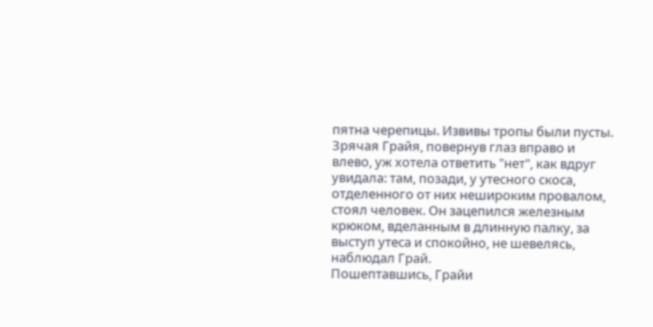пятна черепицы. Извивы тропы были пусты. Зрячая Грайя, повернув глаз вправо и влево, уж хотела ответить "нет", как вдруг увидала: там, позади, у утесного скоса, отделенного от них нешироким провалом, стоял человек. Он зацепился железным крюком, вделанным в длинную палку, за выступ утеса и спокойно, не шевелясь, наблюдал Грай.
Пошептавшись, Грайи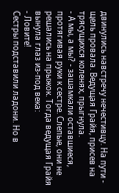двинулись навстречу нечестивцу. На пути - щель провала. Ведущая Грайя, присев на трясущихся коленях, прыгнула.
- А мы, а мы? - зашамкали оставшиеся, протягивая руки к сестре. Слепые, они не решались на прыжок. Тогда ведущая Грайя вынула глаз из-под века:
- Ловите!
Сестры подставили ладони. Но в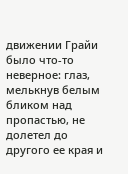движении Грайи было что-то неверное: глаз, мелькнув белым бликом над пропастью, не долетел до другого ее края и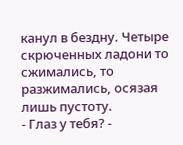канул в бездну. Четыре скрюченных ладони то сжимались, то разжимались, осязая лишь пустоту.
- Глаз у тебя? -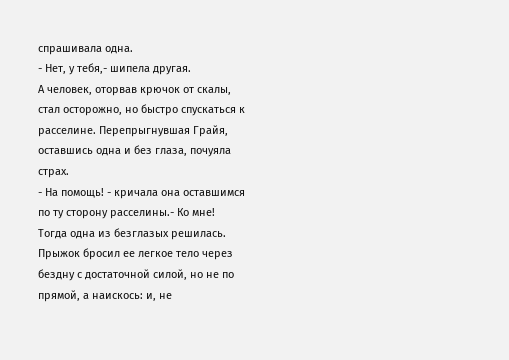спрашивала одна.
- Нет, у тебя,- шипела другая.
А человек, оторвав крючок от скалы, стал осторожно, но быстро спускаться к расселине. Перепрыгнувшая Грайя, оставшись одна и без глаза, почуяла страх.
- На помощь! - кричала она оставшимся по ту сторону расселины.- Ко мне!
Тогда одна из безглазых решилась. Прыжок бросил ее легкое тело через бездну с достаточной силой, но не по прямой, а наискось: и, не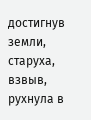достигнув земли, старуха, взвыв, рухнула в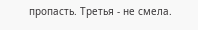пропасть. Третья - не смела.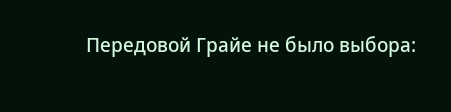Передовой Грайе не было выбора: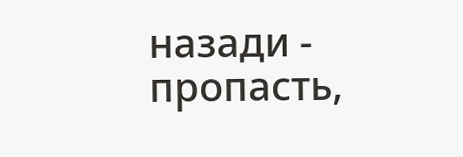назади - пропасть,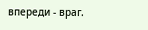впереди - враг.